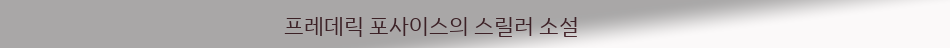프레데릭 포사이스의 스릴러 소설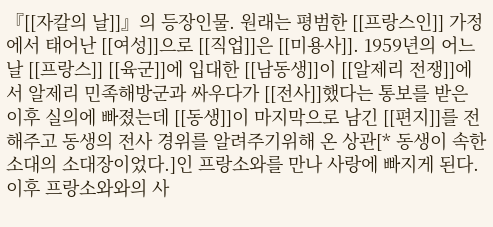『[[자칼의 날]]』의 등장인물. 원래는 평범한 [[프랑스인]] 가정에서 태어난 [[여성]]으로 [[직업]]은 [[미용사]]. 1959년의 어느날 [[프랑스]] [[육군]]에 입대한 [[남동생]]이 [[알제리 전쟁]]에서 알제리 민족해방군과 싸우다가 [[전사]]했다는 통보를 받은 이후 실의에 빠졌는데 [[동생]]이 마지막으로 남긴 [[편지]]를 전해주고 동생의 전사 경위를 알려주기위해 온 상관[* 동생이 속한 소대의 소대장이었다.]인 프랑소와를 만나 사랑에 빠지게 된다. 이후 프랑소와와의 사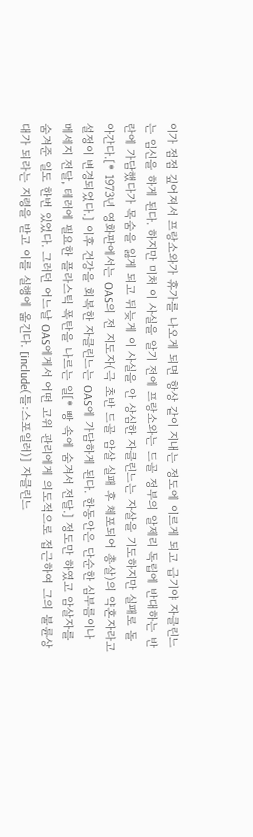이가 점점 깊어져서 프랑소와가 휴가를 나오게 되면 항상 같이 지내는 정도에 이르게 되고 급기야 자클린느는 임신을 하게 된다. 하지만 미처 이 사실을 알기 전에 프랑소와는 드골 정부의 알제리 독립에 반대하는 반란에 가담했다가 목숨을 잃게 되고 뒤늦게 이 사실을 안 상심한 자클린느는 자살을 기도하지만 실패로 돌아간다.[* 1973년 영화판에서는 OAS의 전 지도자(극 초반 드골 암살 실패 후 체포되어 총살)의 약혼자라고 설정이 변경되었다.] 이후 건강을 회복한 자클린느는 OAS에 가담하게 된다. 한동안은 단순한 심부름이나 메세지 전달, 테러에 필요한 플라스틱 폭탄을 나르는 일[* 빵 속에 숨겨서 전달.] 정도만 하였고 암살자를 숨겨준 일도 한번 있었다. 그러던 어느날 OAS에게서 어떤 고위 관리에게 의도적으로 접근하여 그의 불륜상대가 되라는 지령을 받고 이를 실행에 옮긴다. [include(틀:스포일러)] 자클린느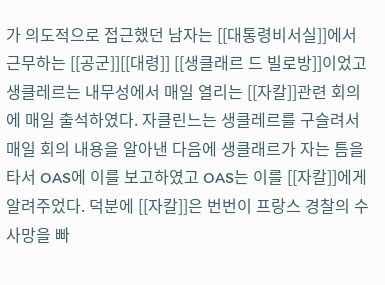가 의도적으로 접근했던 남자는 [[대통령비서실]]에서 근무하는 [[공군]][[대령]] [[생클래르 드 빌로방]]이었고 생클레르는 내무성에서 매일 열리는 [[자칼]]관련 회의에 매일 출석하였다. 자클린느는 생클레르를 구슬려서 매일 회의 내용을 알아낸 다음에 생클래르가 자는 틈을 타서 OAS에 이를 보고하였고 OAS는 이를 [[자칼]]에게 알려주었다. 덕분에 [[자칼]]은 번번이 프랑스 경찰의 수사망을 빠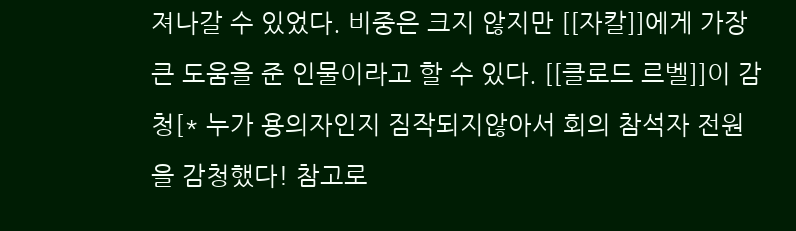져나갈 수 있었다. 비중은 크지 않지만 [[자칼]]에게 가장 큰 도움을 준 인물이라고 할 수 있다. [[클로드 르벨]]이 감청[* 누가 용의자인지 짐작되지않아서 회의 참석자 전원을 감청했다! 참고로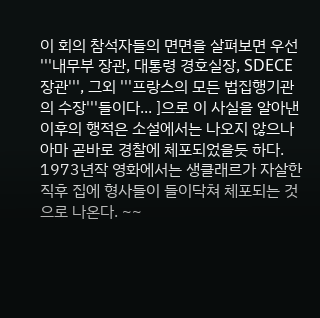이 회의 참석자들의 면면을 살펴보면 우선 '''내무부 장관, 대통령 경호실장, SDECE 장관''', 그외 '''프랑스의 모든 법집행기관의 수장'''들이다... ]으로 이 사실을 알아낸 이후의 행적은 소설에서는 나오지 않으나 아마 곧바로 경찰에 체포되었을듯 하다. 1973년작 영화에서는 생클래르가 자살한 직후 집에 형사들이 들이닥쳐 체포되는 것으로 나온다. ~~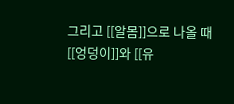그리고 [[알몸]]으로 나올 때 [[엉덩이]]와 [[유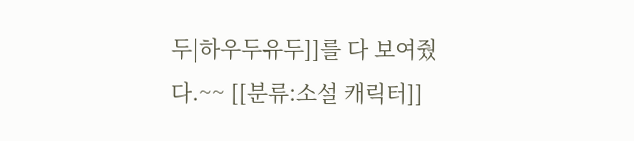두|하우두유두]]를 다 보여줬다.~~ [[분류:소설 캐릭터]]